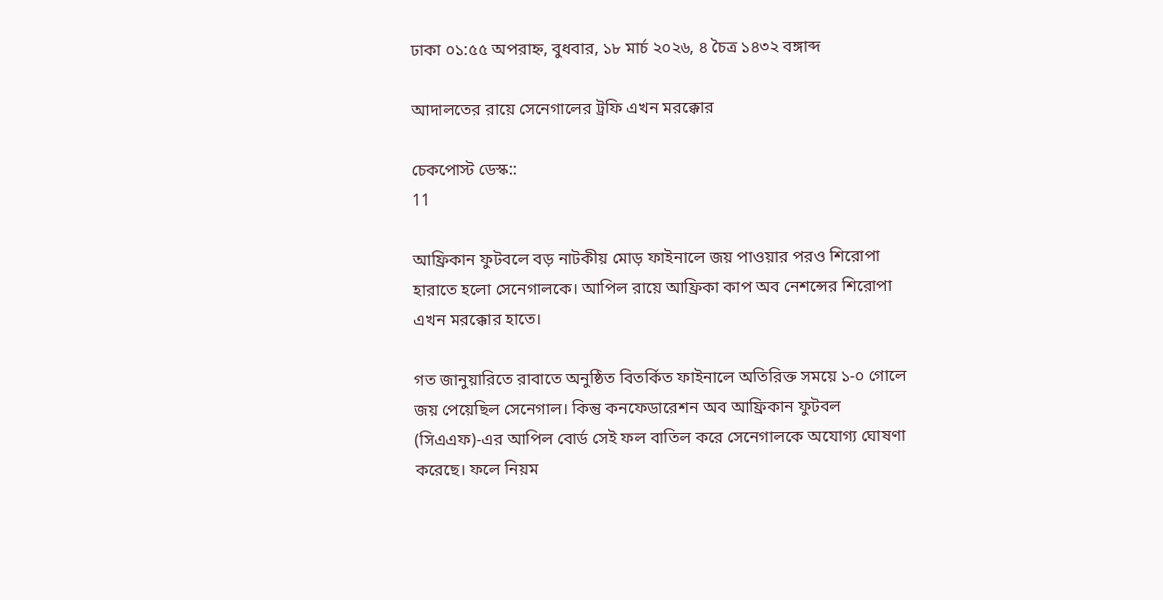ঢাকা ০১:৫৫ অপরাহ্ন, বুধবার, ১৮ মার্চ ২০২৬, ৪ চৈত্র ১৪৩২ বঙ্গাব্দ

আদালতের রায়ে সেনেগালের ট্রফি এখন মরক্কোর

চেকপোস্ট ডেস্ক::
11

আফ্রিকান ফুটবলে বড় নাটকীয় মোড় ফাইনালে জয় পাওয়ার পরও শিরোপা হারাতে হলো সেনেগালকে। আপিল রায়ে আফ্রিকা কাপ অব নেশন্সের শিরোপা এখন মরক্কোর হাতে।

গত জানুয়ারিতে রাবাতে অনুষ্ঠিত বিতর্কিত ফাইনালে অতিরিক্ত সময়ে ১-০ গোলে জয় পেয়েছিল সেনেগাল। কিন্তু কনফেডারেশন অব আফ্রিকান ফুটবল (সিএএফ)-এর আপিল বোর্ড সেই ফল বাতিল করে সেনেগালকে অযোগ্য ঘোষণা করেছে। ফলে নিয়ম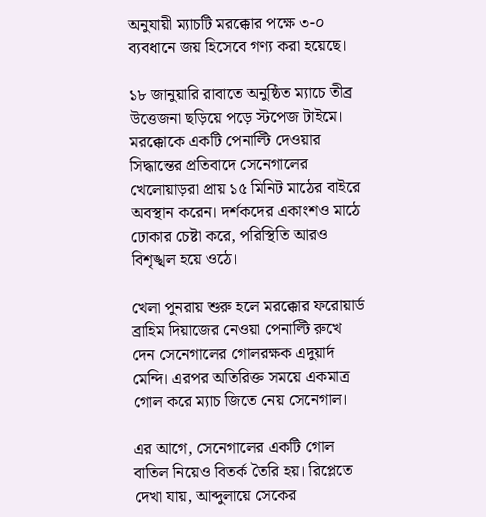অনুযায়ী ম্যাচটি মরক্কোর পক্ষে ৩-০ ব্যবধানে জয় হিসেবে গণ্য করা হয়েছে।

১৮ জানুয়ারি রাবাতে অনুষ্ঠিত ম্যাচে তীব্র উত্তেজনা ছড়িয়ে পড়ে স্টপেজ টাইমে। মরক্কোকে একটি পেনাল্টি দেওয়ার সিদ্ধান্তের প্রতিবাদে সেনেগালের খেলোয়াড়রা প্রায় ১৫ মিনিট মাঠের বাইরে অবস্থান করেন। দর্শকদের একাংশও মাঠে ঢোকার চেষ্টা করে, পরিস্থিতি আরও বিশৃঙ্খল হয়ে ওঠে।

খেলা পুনরায় শুরু হলে মরক্কোর ফরোয়ার্ড ব্রাহিম দিয়াজের নেওয়া পেনাল্টি রুখে দেন সেনেগালের গোলরক্ষক এদুয়ার্দ মেন্দি। এরপর অতিরিক্ত সময়ে একমাত্র গোল করে ম্যাচ জিতে নেয় সেনেগাল।

এর আগে, সেনেগালের একটি গোল বাতিল নিয়েও বিতর্ক তৈরি হয়। রিপ্লেতে দেখা যায়, আব্দুলায়ে সেকের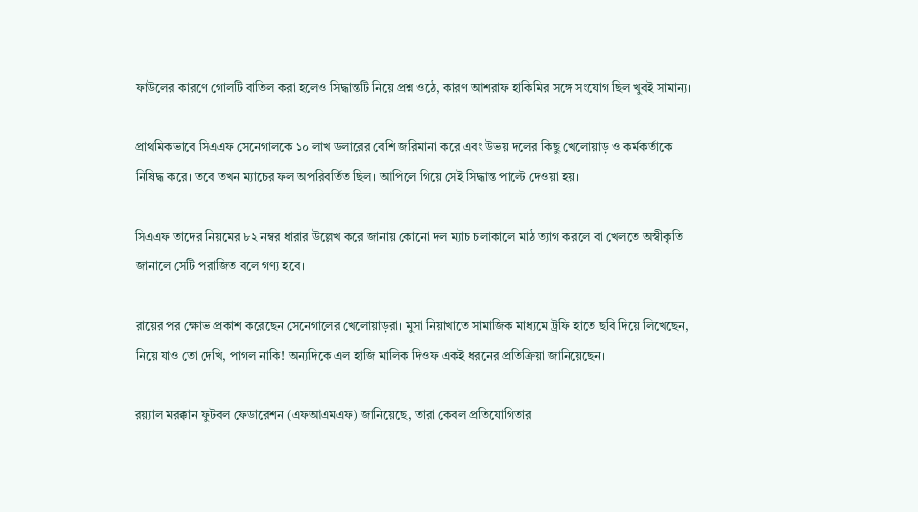ফাউলের কারণে গোলটি বাতিল করা হলেও সিদ্ধান্তটি নিয়ে প্রশ্ন ওঠে, কারণ আশরাফ হাকিমির সঙ্গে সংযোগ ছিল খুবই সামান্য।

প্রাথমিকভাবে সিএএফ সেনেগালকে ১০ লাখ ডলারের বেশি জরিমানা করে এবং উভয় দলের কিছু খেলোয়াড় ও কর্মকর্তাকে নিষিদ্ধ করে। তবে তখন ম্যাচের ফল অপরিবর্তিত ছিল। আপিলে গিয়ে সেই সিদ্ধান্ত পাল্টে দেওয়া হয়।

সিএএফ তাদের নিয়মের ৮২ নম্বর ধারার উল্লেখ করে জানায় কোনো দল ম্যাচ চলাকালে মাঠ ত্যাগ করলে বা খেলতে অস্বীকৃতি জানালে সেটি পরাজিত বলে গণ্য হবে।

রায়ের পর ক্ষোভ প্রকাশ করেছেন সেনেগালের খেলোয়াড়রা। মুসা নিয়াখাতে সামাজিক মাধ্যমে ট্রফি হাতে ছবি দিয়ে লিখেছেন, নিয়ে যাও তো দেখি, পাগল নাকি! অন্যদিকে এল হাজি মালিক দিওফ একই ধরনের প্রতিক্রিয়া জানিয়েছেন।

রয়্যাল মরক্কান ফুটবল ফেডারেশন (এফআএমএফ) জানিয়েছে, তারা কেবল প্রতিযোগিতার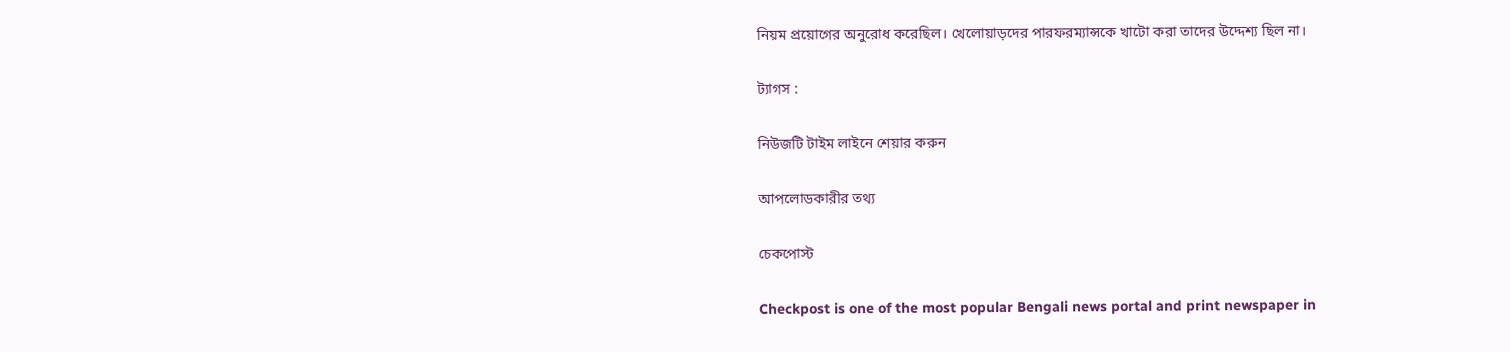নিয়ম প্রয়োগের অনুরোধ করেছিল। খেলোয়াড়দের পারফরম্যান্সকে খাটো করা তাদের উদ্দেশ্য ছিল না।

ট্যাগস :

নিউজটি টাইম লাইনে শেয়ার করুন

আপলোডকারীর তথ্য

চেকপোস্ট

Checkpost is one of the most popular Bengali news portal and print newspaper in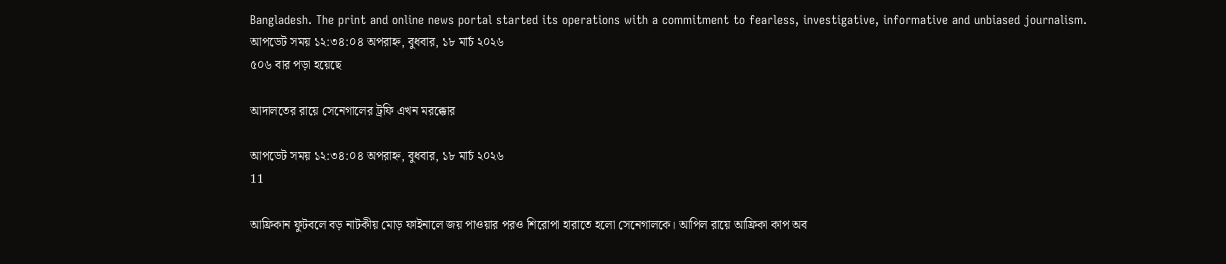Bangladesh. The print and online news portal started its operations with a commitment to fearless, investigative, informative and unbiased journalism.
আপডেট সময় ১২:৩৪:০৪ অপরাহ্ন, বুধবার, ১৮ মার্চ ২০২৬
৫০৬ বার পড়া হয়েছে

আদালতের রায়ে সেনেগালের ট্রফি এখন মরক্কোর

আপডেট সময় ১২:৩৪:০৪ অপরাহ্ন, বুধবার, ১৮ মার্চ ২০২৬
11

আফ্রিকান ফুটবলে বড় নাটকীয় মোড় ফাইনালে জয় পাওয়ার পরও শিরোপা হারাতে হলো সেনেগালকে। আপিল রায়ে আফ্রিকা কাপ অব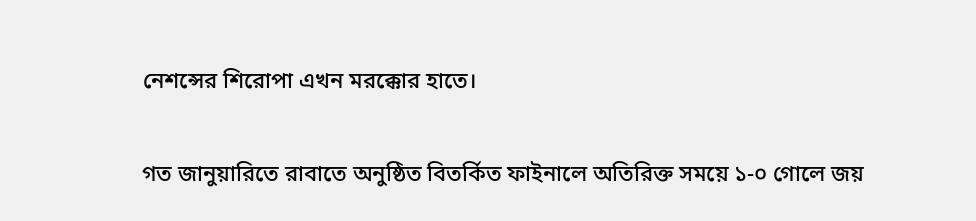নেশন্সের শিরোপা এখন মরক্কোর হাতে।

গত জানুয়ারিতে রাবাতে অনুষ্ঠিত বিতর্কিত ফাইনালে অতিরিক্ত সময়ে ১-০ গোলে জয়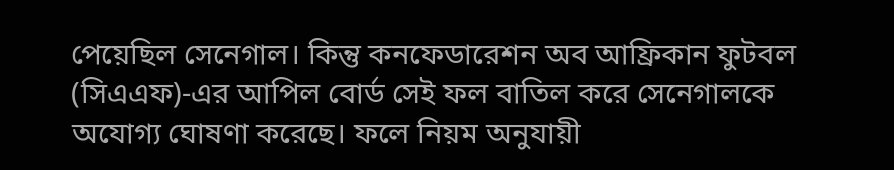পেয়েছিল সেনেগাল। কিন্তু কনফেডারেশন অব আফ্রিকান ফুটবল (সিএএফ)-এর আপিল বোর্ড সেই ফল বাতিল করে সেনেগালকে অযোগ্য ঘোষণা করেছে। ফলে নিয়ম অনুযায়ী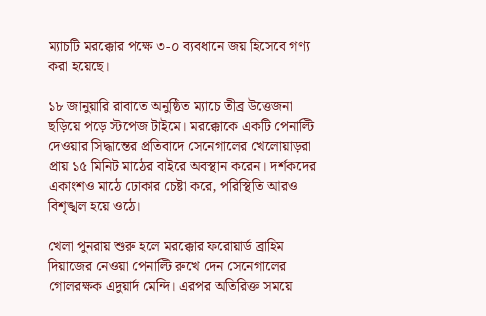ম্যাচটি মরক্কোর পক্ষে ৩-০ ব্যবধানে জয় হিসেবে গণ্য করা হয়েছে।

১৮ জানুয়ারি রাবাতে অনুষ্ঠিত ম্যাচে তীব্র উত্তেজনা ছড়িয়ে পড়ে স্টপেজ টাইমে। মরক্কোকে একটি পেনাল্টি দেওয়ার সিদ্ধান্তের প্রতিবাদে সেনেগালের খেলোয়াড়রা প্রায় ১৫ মিনিট মাঠের বাইরে অবস্থান করেন। দর্শকদের একাংশও মাঠে ঢোকার চেষ্টা করে, পরিস্থিতি আরও বিশৃঙ্খল হয়ে ওঠে।

খেলা পুনরায় শুরু হলে মরক্কোর ফরোয়ার্ড ব্রাহিম দিয়াজের নেওয়া পেনাল্টি রুখে দেন সেনেগালের গোলরক্ষক এদুয়ার্দ মেন্দি। এরপর অতিরিক্ত সময়ে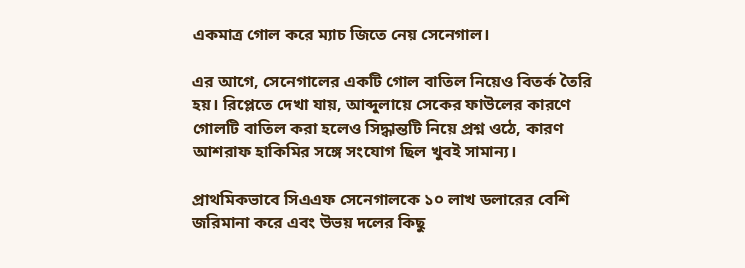একমাত্র গোল করে ম্যাচ জিতে নেয় সেনেগাল।

এর আগে, সেনেগালের একটি গোল বাতিল নিয়েও বিতর্ক তৈরি হয়। রিপ্লেতে দেখা যায়, আব্দুলায়ে সেকের ফাউলের কারণে গোলটি বাতিল করা হলেও সিদ্ধান্তটি নিয়ে প্রশ্ন ওঠে, কারণ আশরাফ হাকিমির সঙ্গে সংযোগ ছিল খুবই সামান্য।

প্রাথমিকভাবে সিএএফ সেনেগালকে ১০ লাখ ডলারের বেশি জরিমানা করে এবং উভয় দলের কিছু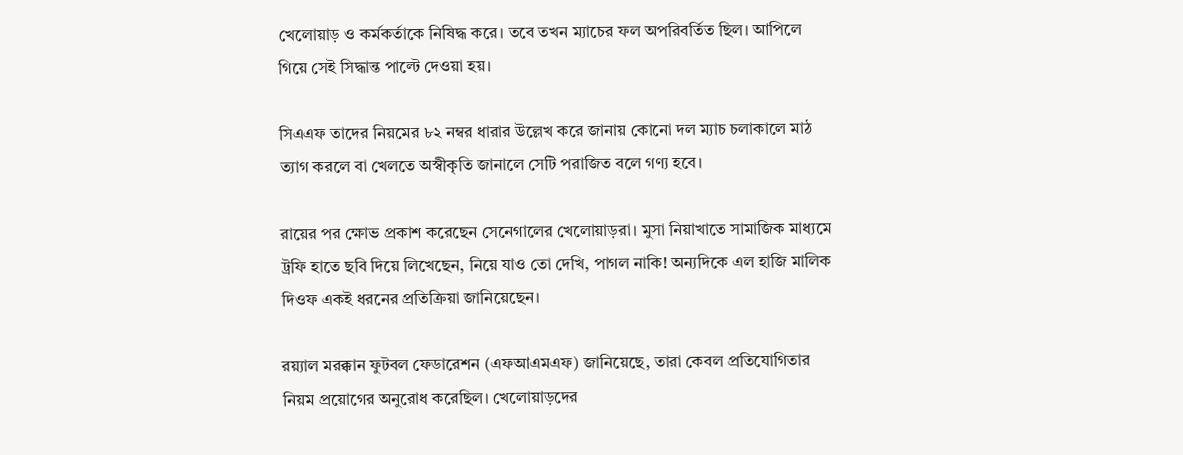খেলোয়াড় ও কর্মকর্তাকে নিষিদ্ধ করে। তবে তখন ম্যাচের ফল অপরিবর্তিত ছিল। আপিলে গিয়ে সেই সিদ্ধান্ত পাল্টে দেওয়া হয়।

সিএএফ তাদের নিয়মের ৮২ নম্বর ধারার উল্লেখ করে জানায় কোনো দল ম্যাচ চলাকালে মাঠ ত্যাগ করলে বা খেলতে অস্বীকৃতি জানালে সেটি পরাজিত বলে গণ্য হবে।

রায়ের পর ক্ষোভ প্রকাশ করেছেন সেনেগালের খেলোয়াড়রা। মুসা নিয়াখাতে সামাজিক মাধ্যমে ট্রফি হাতে ছবি দিয়ে লিখেছেন, নিয়ে যাও তো দেখি, পাগল নাকি! অন্যদিকে এল হাজি মালিক দিওফ একই ধরনের প্রতিক্রিয়া জানিয়েছেন।

রয়্যাল মরক্কান ফুটবল ফেডারেশন (এফআএমএফ) জানিয়েছে, তারা কেবল প্রতিযোগিতার নিয়ম প্রয়োগের অনুরোধ করেছিল। খেলোয়াড়দের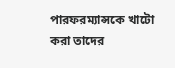পারফরম্যান্সকে খাটো করা তাদের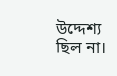উদ্দেশ্য ছিল না।